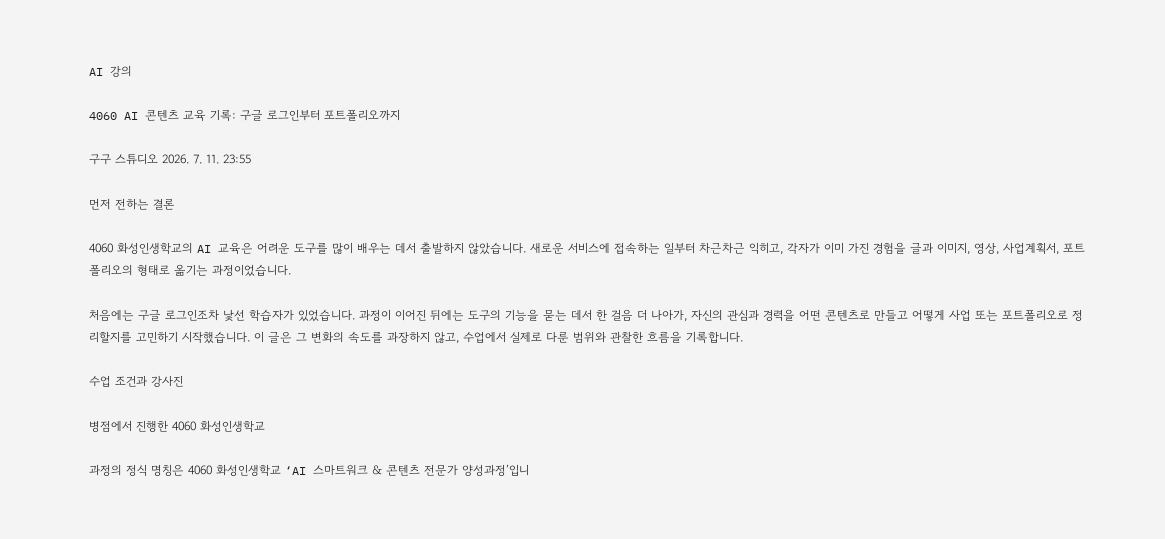AI 강의

4060 AI 콘텐츠 교육 기록: 구글 로그인부터 포트폴리오까지

구구 스튜디오 2026. 7. 11. 23:55

먼저 전하는 결론

4060 화성인생학교의 AI 교육은 어려운 도구를 많이 배우는 데서 출발하지 않았습니다. 새로운 서비스에 접속하는 일부터 차근차근 익히고, 각자가 이미 가진 경험을 글과 이미지, 영상, 사업계획서, 포트폴리오의 형태로 옮기는 과정이었습니다.

처음에는 구글 로그인조차 낯선 학습자가 있었습니다. 과정이 이어진 뒤에는 도구의 기능을 묻는 데서 한 걸음 더 나아가, 자신의 관심과 경력을 어떤 콘텐츠로 만들고 어떻게 사업 또는 포트폴리오로 정리할지를 고민하기 시작했습니다. 이 글은 그 변화의 속도를 과장하지 않고, 수업에서 실제로 다룬 범위와 관찰한 흐름을 기록합니다.

수업 조건과 강사진

병점에서 진행한 4060 화성인생학교

과정의 정식 명칭은 4060 화성인생학교 ‘AI 스마트워크 & 콘텐츠 전문가 양성과정’입니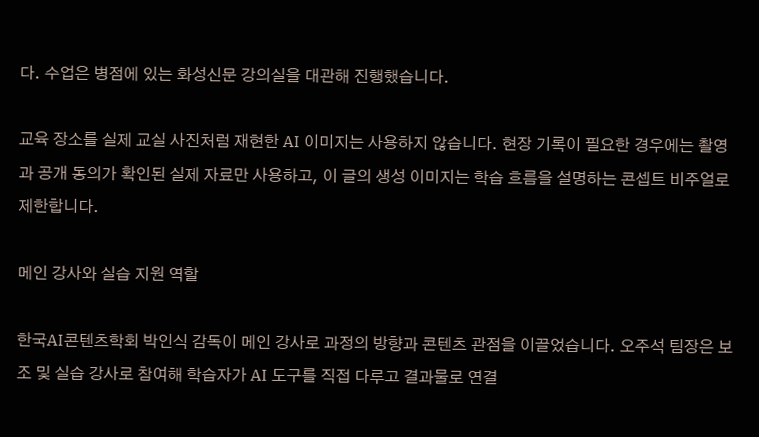다. 수업은 병점에 있는 화성신문 강의실을 대관해 진행했습니다.

교육 장소를 실제 교실 사진처럼 재현한 AI 이미지는 사용하지 않습니다. 현장 기록이 필요한 경우에는 촬영과 공개 동의가 확인된 실제 자료만 사용하고, 이 글의 생성 이미지는 학습 흐름을 설명하는 콘셉트 비주얼로 제한합니다.

메인 강사와 실습 지원 역할

한국AI콘텐츠학회 박인식 감독이 메인 강사로 과정의 방향과 콘텐츠 관점을 이끌었습니다. 오주석 팀장은 보조 및 실습 강사로 참여해 학습자가 AI 도구를 직접 다루고 결과물로 연결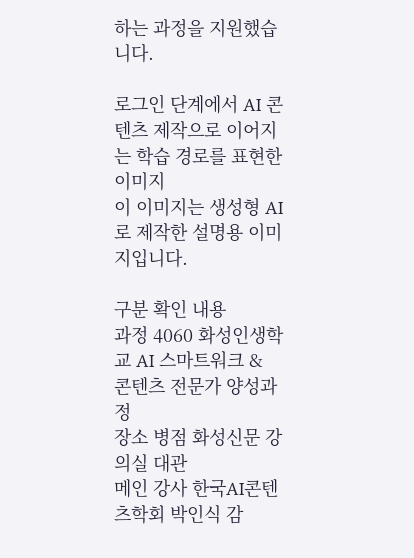하는 과정을 지원했습니다.

로그인 단계에서 AI 콘텐츠 제작으로 이어지는 학습 경로를 표현한 이미지
이 이미지는 생성형 AI로 제작한 설명용 이미지입니다.

구분 확인 내용
과정 4060 화성인생학교 AI 스마트워크 & 콘텐츠 전문가 양성과정
장소 병점 화성신문 강의실 대관
메인 강사 한국AI콘텐츠학회 박인식 감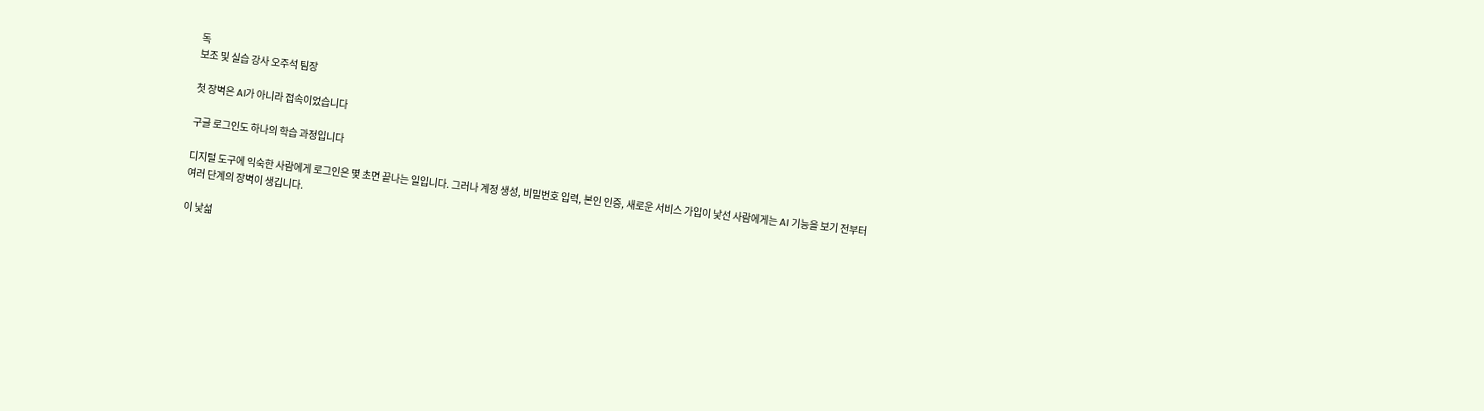독
보조 및 실습 강사 오주석 팀장

첫 장벽은 AI가 아니라 접속이었습니다

구글 로그인도 하나의 학습 과정입니다

디지털 도구에 익숙한 사람에게 로그인은 몇 초면 끝나는 일입니다. 그러나 계정 생성, 비밀번호 입력, 본인 인증, 새로운 서비스 가입이 낯선 사람에게는 AI 기능을 보기 전부터 여러 단계의 장벽이 생깁니다.

이 낯섦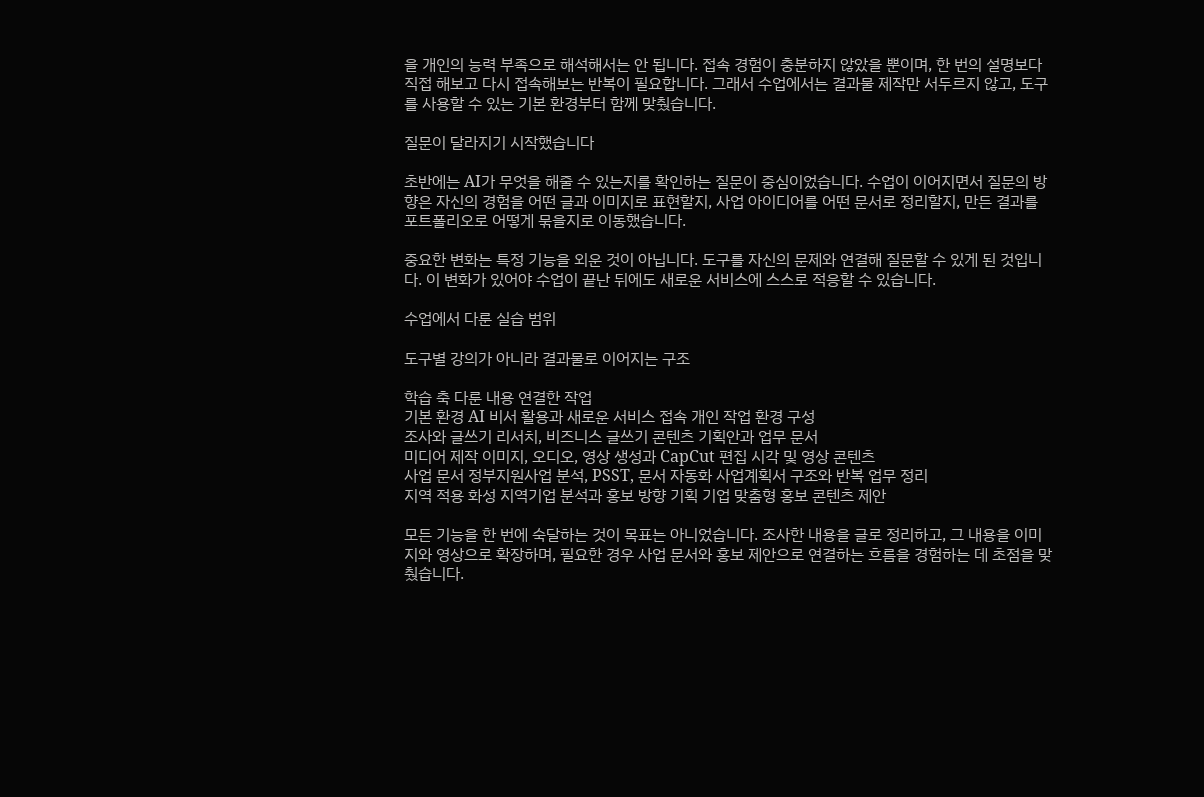을 개인의 능력 부족으로 해석해서는 안 됩니다. 접속 경험이 충분하지 않았을 뿐이며, 한 번의 설명보다 직접 해보고 다시 접속해보는 반복이 필요합니다. 그래서 수업에서는 결과물 제작만 서두르지 않고, 도구를 사용할 수 있는 기본 환경부터 함께 맞췄습니다.

질문이 달라지기 시작했습니다

초반에는 AI가 무엇을 해줄 수 있는지를 확인하는 질문이 중심이었습니다. 수업이 이어지면서 질문의 방향은 자신의 경험을 어떤 글과 이미지로 표현할지, 사업 아이디어를 어떤 문서로 정리할지, 만든 결과를 포트폴리오로 어떻게 묶을지로 이동했습니다.

중요한 변화는 특정 기능을 외운 것이 아닙니다. 도구를 자신의 문제와 연결해 질문할 수 있게 된 것입니다. 이 변화가 있어야 수업이 끝난 뒤에도 새로운 서비스에 스스로 적응할 수 있습니다.

수업에서 다룬 실습 범위

도구별 강의가 아니라 결과물로 이어지는 구조

학습 축 다룬 내용 연결한 작업
기본 환경 AI 비서 활용과 새로운 서비스 접속 개인 작업 환경 구성
조사와 글쓰기 리서치, 비즈니스 글쓰기 콘텐츠 기획안과 업무 문서
미디어 제작 이미지, 오디오, 영상 생성과 CapCut 편집 시각 및 영상 콘텐츠
사업 문서 정부지원사업 분석, PSST, 문서 자동화 사업계획서 구조와 반복 업무 정리
지역 적용 화성 지역기업 분석과 홍보 방향 기획 기업 맞춤형 홍보 콘텐츠 제안

모든 기능을 한 번에 숙달하는 것이 목표는 아니었습니다. 조사한 내용을 글로 정리하고, 그 내용을 이미지와 영상으로 확장하며, 필요한 경우 사업 문서와 홍보 제안으로 연결하는 흐름을 경험하는 데 초점을 맞췄습니다.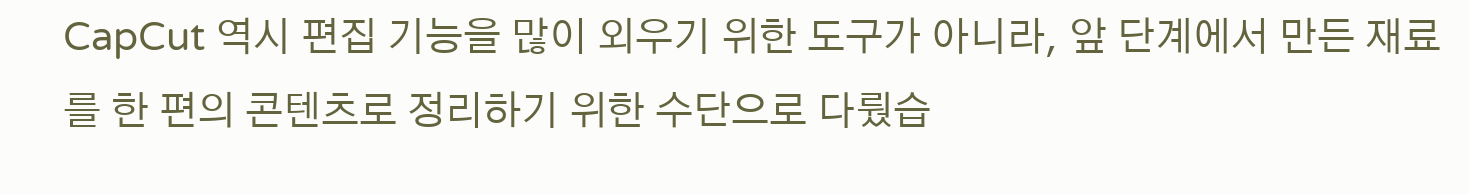CapCut 역시 편집 기능을 많이 외우기 위한 도구가 아니라, 앞 단계에서 만든 재료를 한 편의 콘텐츠로 정리하기 위한 수단으로 다뤘습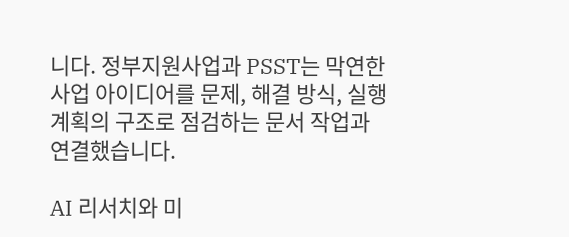니다. 정부지원사업과 PSST는 막연한 사업 아이디어를 문제, 해결 방식, 실행 계획의 구조로 점검하는 문서 작업과 연결했습니다.

AI 리서치와 미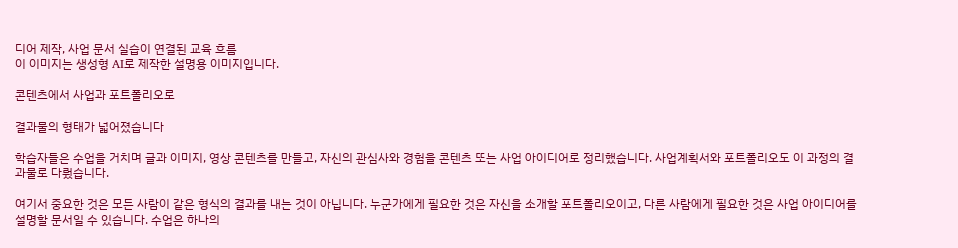디어 제작, 사업 문서 실습이 연결된 교육 흐름
이 이미지는 생성형 AI로 제작한 설명용 이미지입니다.

콘텐츠에서 사업과 포트폴리오로

결과물의 형태가 넓어졌습니다

학습자들은 수업을 거치며 글과 이미지, 영상 콘텐츠를 만들고, 자신의 관심사와 경험을 콘텐츠 또는 사업 아이디어로 정리했습니다. 사업계획서와 포트폴리오도 이 과정의 결과물로 다뤘습니다.

여기서 중요한 것은 모든 사람이 같은 형식의 결과를 내는 것이 아닙니다. 누군가에게 필요한 것은 자신을 소개할 포트폴리오이고, 다른 사람에게 필요한 것은 사업 아이디어를 설명할 문서일 수 있습니다. 수업은 하나의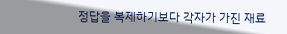정답을 복제하기보다 각자가 가진 재료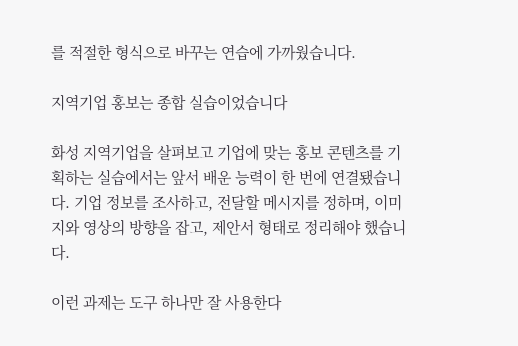를 적절한 형식으로 바꾸는 연습에 가까웠습니다.

지역기업 홍보는 종합 실습이었습니다

화성 지역기업을 살펴보고 기업에 맞는 홍보 콘텐츠를 기획하는 실습에서는 앞서 배운 능력이 한 번에 연결됐습니다. 기업 정보를 조사하고, 전달할 메시지를 정하며, 이미지와 영상의 방향을 잡고, 제안서 형태로 정리해야 했습니다.

이런 과제는 도구 하나만 잘 사용한다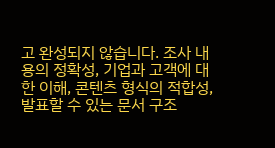고 완성되지 않습니다. 조사 내용의 정확성, 기업과 고객에 대한 이해, 콘텐츠 형식의 적합성, 발표할 수 있는 문서 구조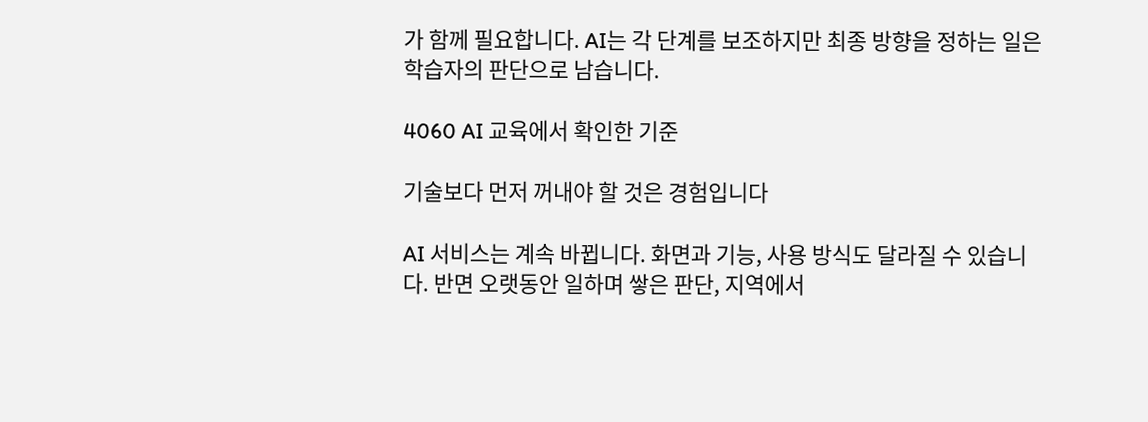가 함께 필요합니다. AI는 각 단계를 보조하지만 최종 방향을 정하는 일은 학습자의 판단으로 남습니다.

4060 AI 교육에서 확인한 기준

기술보다 먼저 꺼내야 할 것은 경험입니다

AI 서비스는 계속 바뀝니다. 화면과 기능, 사용 방식도 달라질 수 있습니다. 반면 오랫동안 일하며 쌓은 판단, 지역에서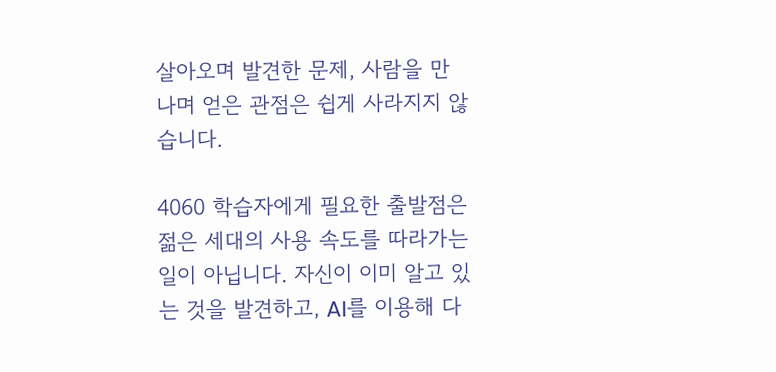살아오며 발견한 문제, 사람을 만나며 얻은 관점은 쉽게 사라지지 않습니다.

4060 학습자에게 필요한 출발점은 젊은 세대의 사용 속도를 따라가는 일이 아닙니다. 자신이 이미 알고 있는 것을 발견하고, AI를 이용해 다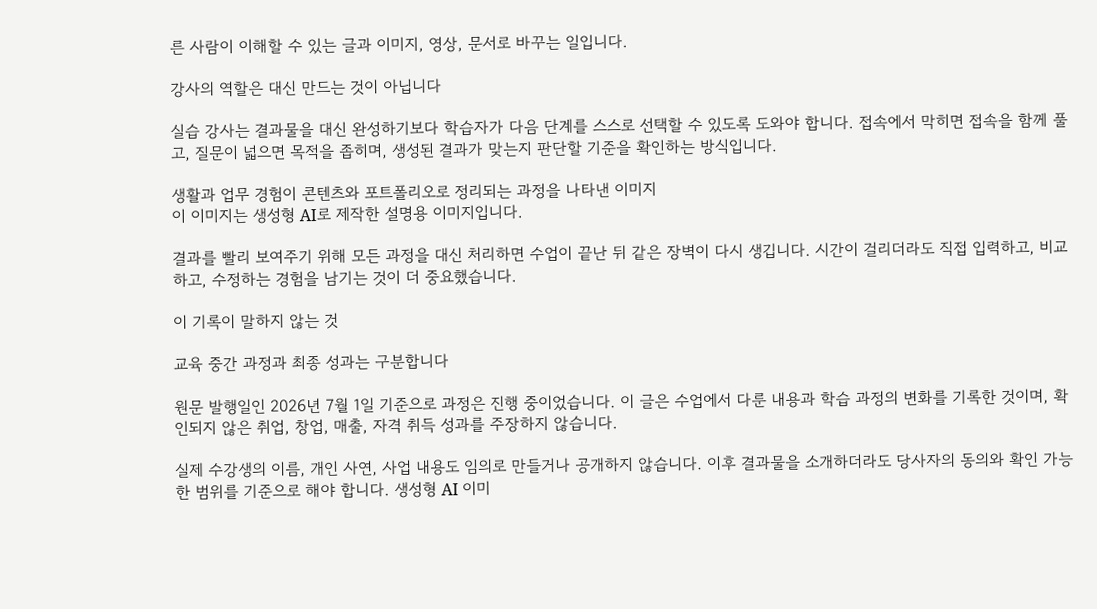른 사람이 이해할 수 있는 글과 이미지, 영상, 문서로 바꾸는 일입니다.

강사의 역할은 대신 만드는 것이 아닙니다

실습 강사는 결과물을 대신 완성하기보다 학습자가 다음 단계를 스스로 선택할 수 있도록 도와야 합니다. 접속에서 막히면 접속을 함께 풀고, 질문이 넓으면 목적을 좁히며, 생성된 결과가 맞는지 판단할 기준을 확인하는 방식입니다.

생활과 업무 경험이 콘텐츠와 포트폴리오로 정리되는 과정을 나타낸 이미지
이 이미지는 생성형 AI로 제작한 설명용 이미지입니다.

결과를 빨리 보여주기 위해 모든 과정을 대신 처리하면 수업이 끝난 뒤 같은 장벽이 다시 생깁니다. 시간이 걸리더라도 직접 입력하고, 비교하고, 수정하는 경험을 남기는 것이 더 중요했습니다.

이 기록이 말하지 않는 것

교육 중간 과정과 최종 성과는 구분합니다

원문 발행일인 2026년 7월 1일 기준으로 과정은 진행 중이었습니다. 이 글은 수업에서 다룬 내용과 학습 과정의 변화를 기록한 것이며, 확인되지 않은 취업, 창업, 매출, 자격 취득 성과를 주장하지 않습니다.

실제 수강생의 이름, 개인 사연, 사업 내용도 임의로 만들거나 공개하지 않습니다. 이후 결과물을 소개하더라도 당사자의 동의와 확인 가능한 범위를 기준으로 해야 합니다. 생성형 AI 이미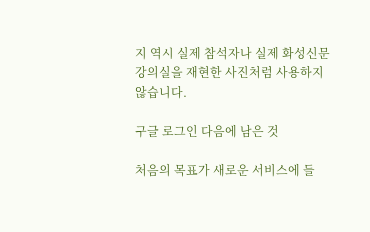지 역시 실제 참석자나 실제 화성신문 강의실을 재현한 사진처럼 사용하지 않습니다.

구글 로그인 다음에 남은 것

처음의 목표가 새로운 서비스에 들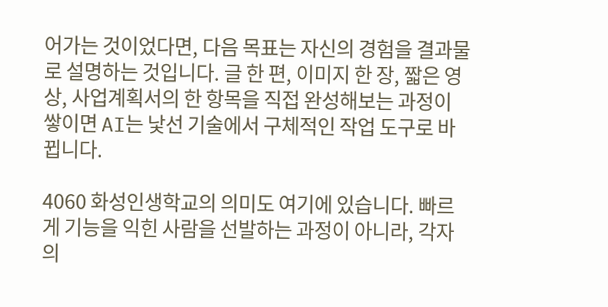어가는 것이었다면, 다음 목표는 자신의 경험을 결과물로 설명하는 것입니다. 글 한 편, 이미지 한 장, 짧은 영상, 사업계획서의 한 항목을 직접 완성해보는 과정이 쌓이면 AI는 낯선 기술에서 구체적인 작업 도구로 바뀝니다.

4060 화성인생학교의 의미도 여기에 있습니다. 빠르게 기능을 익힌 사람을 선발하는 과정이 아니라, 각자의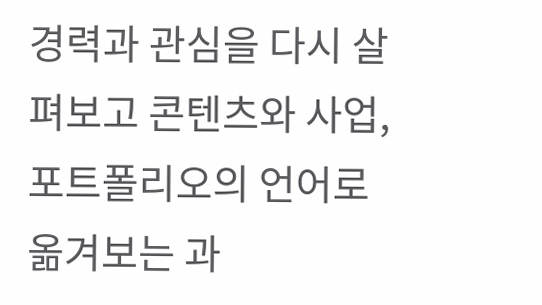경력과 관심을 다시 살펴보고 콘텐츠와 사업, 포트폴리오의 언어로 옮겨보는 과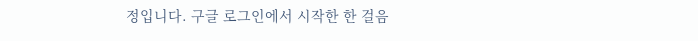정입니다. 구글 로그인에서 시작한 한 걸음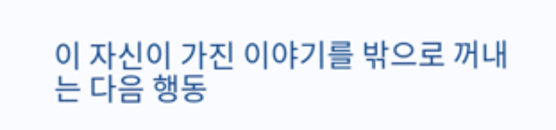이 자신이 가진 이야기를 밖으로 꺼내는 다음 행동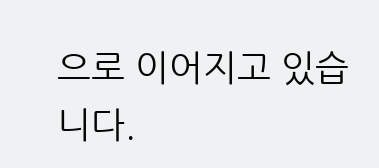으로 이어지고 있습니다.